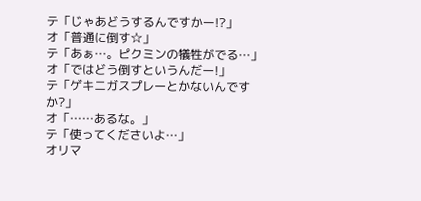テ「じゃあどうするんですかー!?」
オ「普通に倒す☆」
テ「あぁ…。ピクミンの犠牲がでる…」
オ「ではどう倒すというんだー!」
テ「ゲキニガスプレーとかないんですか?」
オ「……あるな。」
テ「使ってくださいよ…」
オリマ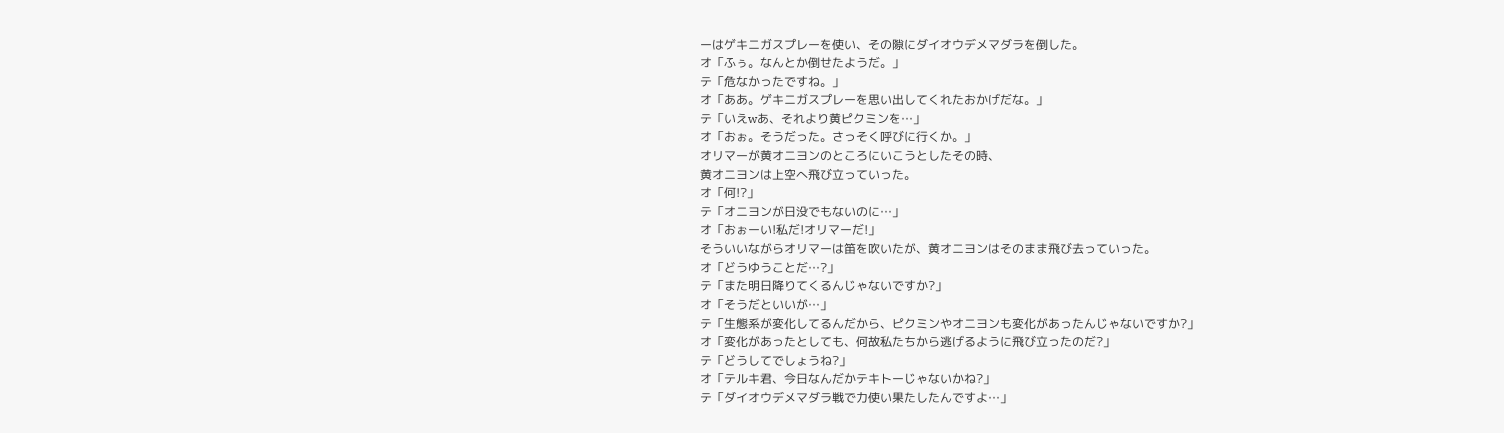ーはゲキニガスプレーを使い、その隙にダイオウデメマダラを倒した。
オ「ふぅ。なんとか倒せたようだ。」
テ「危なかったですね。」
オ「ああ。ゲキニガスプレーを思い出してくれたおかげだな。」
テ「いえwあ、それより黄ピクミンを…」
オ「おぉ。そうだった。さっそく呼びに行くか。」
オリマーが黄オニヨンのところにいこうとしたその時、
黄オニヨンは上空へ飛び立っていった。
オ「何!?」
テ「オニヨンが日没でもないのに…」
オ「おぉーい!私だ!オリマーだ!」
そういいながらオリマーは笛を吹いたが、黄オニヨンはそのまま飛び去っていった。
オ「どうゆうことだ…?」
テ「また明日降りてくるんじゃないですか?」
オ「そうだといいが…」
テ「生態系が変化してるんだから、ピクミンやオニヨンも変化があったんじゃないですか?」
オ「変化があったとしても、何故私たちから逃げるように飛び立ったのだ?」
テ「どうしてでしょうね?」
オ「テルキ君、今日なんだかテキトーじゃないかね?」
テ「ダイオウデメマダラ戦で力使い果たしたんですよ…」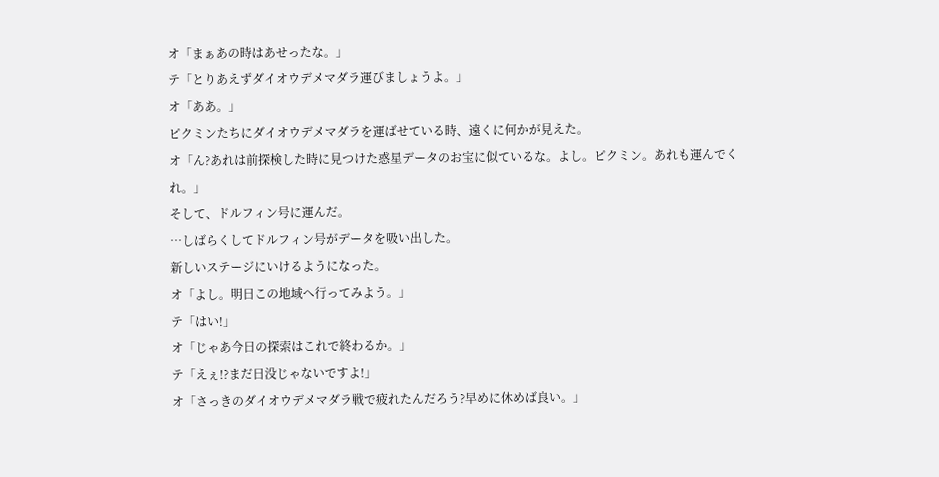オ「まぁあの時はあせったな。」
テ「とりあえずダイオウデメマダラ運びましょうよ。」
オ「ああ。」
ピクミンたちにダイオウデメマダラを運ばせている時、遠くに何かが見えた。
オ「ん?あれは前探検した時に見つけた惑星データのお宝に似ているな。よし。ピクミン。あれも運んでくれ。」
そして、ドルフィン号に運んだ。
…しばらくしてドルフィン号がデータを吸い出した。
新しいステージにいけるようになった。
オ「よし。明日この地域へ行ってみよう。」
テ「はい!」
オ「じゃあ今日の探索はこれで終わるか。」
テ「えぇ!?まだ日没じゃないですよ!」
オ「さっきのダイオウデメマダラ戦で疲れたんだろう?早めに休めば良い。」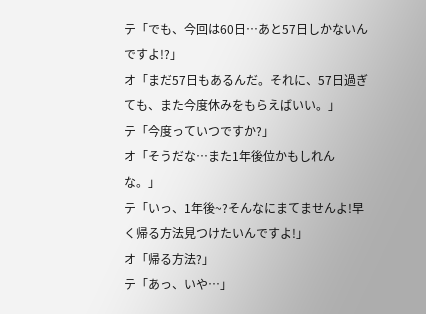テ「でも、今回は60日…あと57日しかないんですよ!?」
オ「まだ57日もあるんだ。それに、57日過ぎても、また今度休みをもらえばいい。」
テ「今度っていつですか?」
オ「そうだな…また1年後位かもしれんな。」
テ「いっ、1年後~?そんなにまてませんよ!早く帰る方法見つけたいんですよ!」
オ「帰る方法?」
テ「あっ、いや…」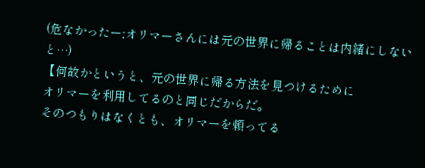(危なかったー;オリマーさんには元の世界に帰ることは内緒にしないと…)
【何故かというと、元の世界に帰る方法を見つけるために
オリマーを利用してるのと同じだからだ。
そのつもりはなくとも、オリマーを頼ってる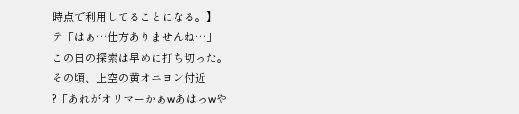時点で利用してることになる。】
テ「はぁ…仕方ありませんね…」
この日の探索は早めに打ち切った。
その頃、上空の黄オニヨン付近
?「あれがオリマーかぁwあはっwや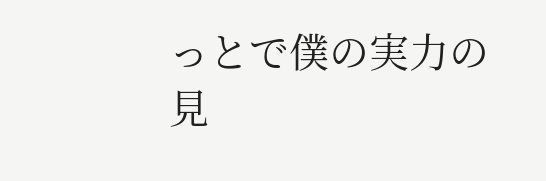っとで僕の実力の見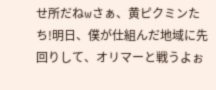せ所だねwさぁ、黄ピクミンたち!明日、僕が仕組んだ地域に先回りして、オリマーと戦うよぉ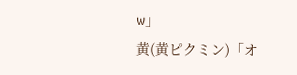w」
黄(黄ピクミン)「オ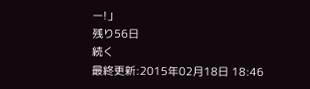ー!」
残り56日
続く
最終更新:2015年02月18日 18:46